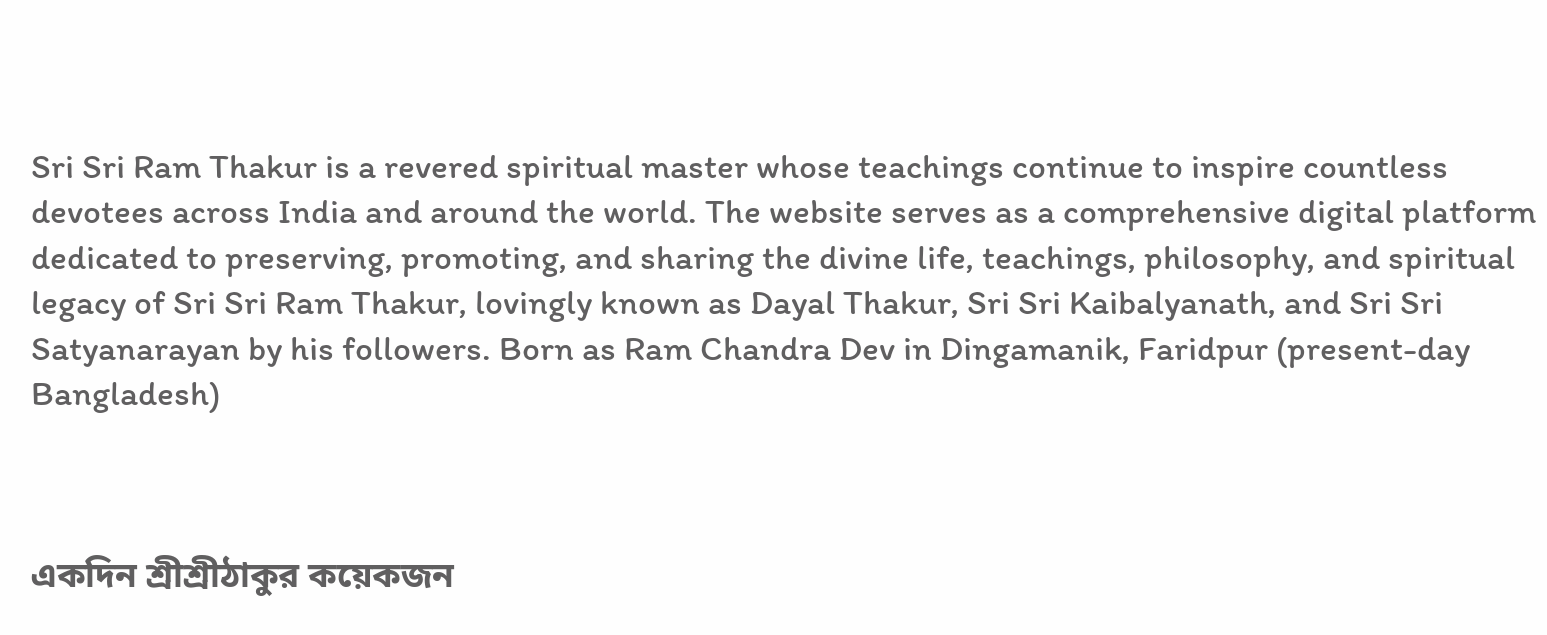Sri Sri Ram Thakur is a revered spiritual master whose teachings continue to inspire countless devotees across India and around the world. The website serves as a comprehensive digital platform dedicated to preserving, promoting, and sharing the divine life, teachings, philosophy, and spiritual legacy of Sri Sri Ram Thakur, lovingly known as Dayal Thakur, Sri Sri Kaibalyanath, and Sri Sri Satyanarayan by his followers. Born as Ram Chandra Dev in Dingamanik, Faridpur (present-day Bangladesh)



একদিন শ্রীশ্রীঠাকুর কয়েকজন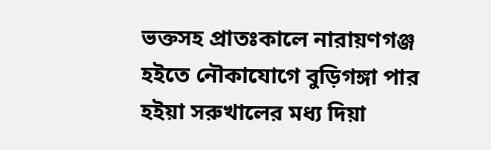ভক্তসহ প্রাতঃকালে নারায়ণগঞ্জ হইতে নৌকাযোগে বুড়িগঙ্গা পার হইয়া সরুখালের মধ্য দিয়া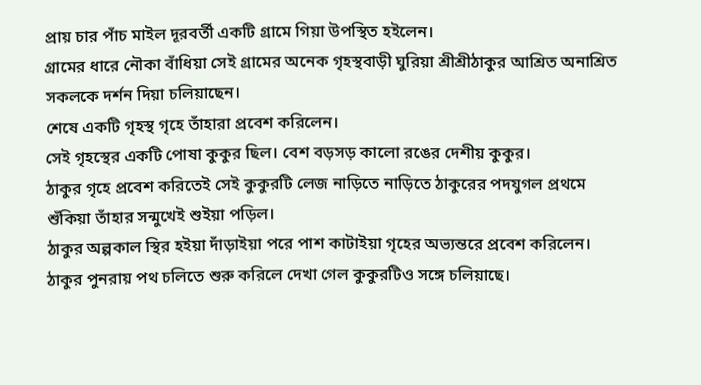প্রায় চার পাঁচ মাইল দূরবর্তী একটি গ্রামে গিয়া উপস্থিত হইলেন।
গ্রামের ধারে নৌকা বাঁধিয়া সেই গ্রামের অনেক গৃহস্থবাড়ী ঘুরিয়া শ্রীশ্রীঠাকুর আশ্রিত অনাশ্রিত সকলকে দর্শন দিয়া চলিয়াছেন।
শেষে একটি গৃহস্থ গৃহে তাঁহারা প্রবেশ করিলেন।
সেই গৃহস্থের একটি পোষা কুকুর ছিল। বেশ বড়সড় কালো রঙের দেশীয় কুকুর।
ঠাকুর গৃহে প্রবেশ করিতেই সেই কুকুরটি লেজ নাড়িতে নাড়িতে ঠাকুরের পদযুগল প্রথমে শুঁকিয়া তাঁহার সন্মুখেই শুইয়া পড়িল।
ঠাকুর অল্পকাল স্থির হইয়া দাঁড়াইয়া পরে পাশ কাটাইয়া গৃহের অভ্যন্তরে প্রবেশ করিলেন।
ঠাকুর পুনরায় পথ চলিতে শুরু করিলে দেখা গেল কুকুরটিও সঙ্গে চলিয়াছে।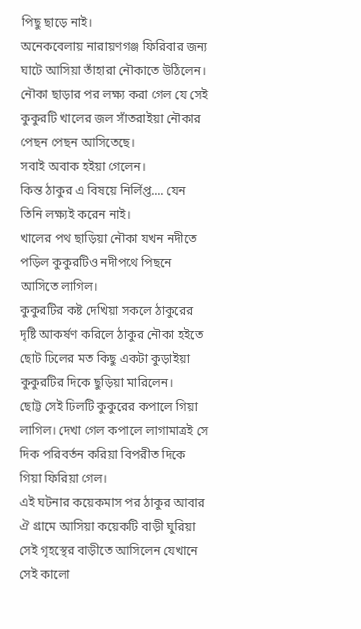পিছু ছাড়ে নাই।
অনেকবেলায় নারায়ণগঞ্জ ফিরিবার জন্য ঘাটে আসিয়া তাঁহারা নৌকাতে উঠিলেন। নৌকা ছাড়ার পর লক্ষ্য করা গেল যে সেই কুকুরটি খালের জল সাঁতরাইয়া নৌকার পেছন পেছন আসিতেছে।
সবাই অবাক হইয়া গেলেন।
কিন্ত ঠাকুর এ বিষয়ে নির্লিপ্ত.... যেন তিনি লক্ষ্যই করেন নাই।
খালের পথ ছাড়িয়া নৌকা যখন নদীতে পড়িল কুকুরটিও নদীপথে পিছনে আসিতে লাগিল।
কুকুরটির কষ্ট দেখিয়া সকলে ঠাকুরের দৃষ্টি আকর্ষণ করিলে ঠাকুর নৌকা হইতে ছোট ঢিলের মত কিছু একটা কুড়াইয়া কুকুরটির দিকে ছুড়িয়া মারিলেন।
ছোট্ট সেই ঢিলটি কুকুরের কপালে গিয়া লাগিল। দেখা গেল কপালে লাগামাত্রই সে দিক পরিবর্তন করিয়া বিপরীত দিকে গিয়া ফিরিয়া গেল।
এই ঘটনার কয়েকমাস পর ঠাকুর আবার ঐ গ্রামে আসিয়া কয়েকটি বাড়ী ঘুরিয়া সেই গৃহস্থের বাড়ীতে আসিলেন যেখানে সেই কালো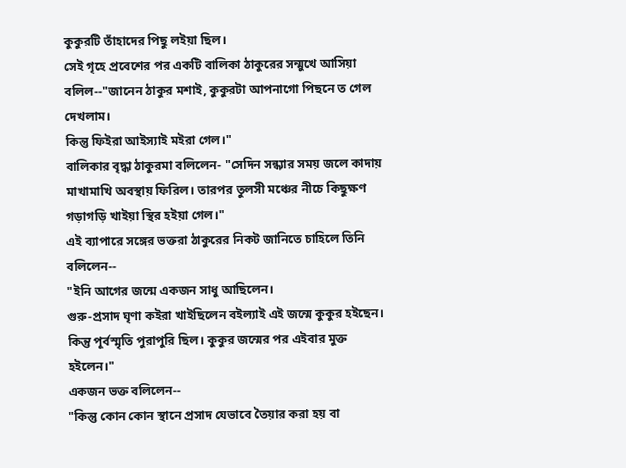কুকুরটি তাঁহাদের পিছু লইয়া ছিল।
সেই গৃহে প্রবেশের পর একটি বালিকা ঠাকুরের সন্মুখে আসিয়া বলিল--"জানেন ঠাকুর মশাই, কুকুরটা আপনাগো পিছনে ত গেল দেখলাম।
কিন্তু ফিইরা আইস্যাই মইরা গেল।"
বালিকার বৃদ্ধা ঠাকুরমা বলিলেন- "সেদিন সন্ধ্যার সময় জলে কাদায় মাখামাখি অবস্থায় ফিরিল। তারপর তুলসী মঞ্চের নীচে কিছুক্ষণ গড়াগড়ি খাইয়া স্থির হইয়া গেল।"
এই ব্যাপারে সঙ্গের ভক্তরা ঠাকুরের নিকট জানিতে চাহিলে তিনি বলিলেন--
"ইনি আগের জন্মে একজন সাধু আছিলেন।
গুরু-প্রসাদ ঘৃণা কইরা খাইছিলেন বইল্যাই এই জন্মে কুকুর হইছেন।
কিন্তু পূর্বস্মৃতি পুরাপুরি ছিল। কুকুর জন্মের পর এইবার মুক্ত হইলেন।"
একজন ভক্ত বলিলেন--
"কিন্তু কোন কোন স্থানে প্রসাদ যেভাবে তৈয়ার করা হয় বা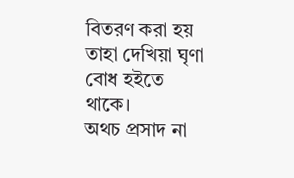বিতরণ করা হয় তাহা দেখিয়া ঘৃণা বোধ হইতে থাকে।
অথচ প্রসাদ না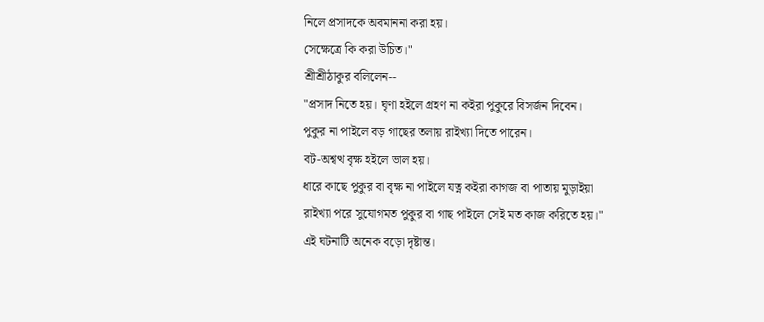নিলে প্রসাদকে অবমাননা করা হয়।
সেক্ষেত্রে কি করা উচিত।"
শ্রীশ্রীঠাকুর বলিলেন--
"প্রসাদ নিতে হয়। ঘৃণা হইলে গ্রহণ না কইরা পুকুরে বিসর্জন দিবেন।
পুকুর না পাইলে বড় গাছের তলায় রাইখ্যা দিতে পারেন।
বট-অশ্বত্থ বৃক্ষ হইলে ভাল হয়।
ধারে কাছে পুকুর বা বৃক্ষ না পাইলে যত্ন কইরা কাগজ বা পাতায় মুড়াইয়া রাইখ্যা পরে সুযোগমত পুকুর বা গাছ পাইলে সেই মত কাজ করিতে হয়।"
এই ঘটনাটি অনেক বড়ো দৃষ্টান্ত।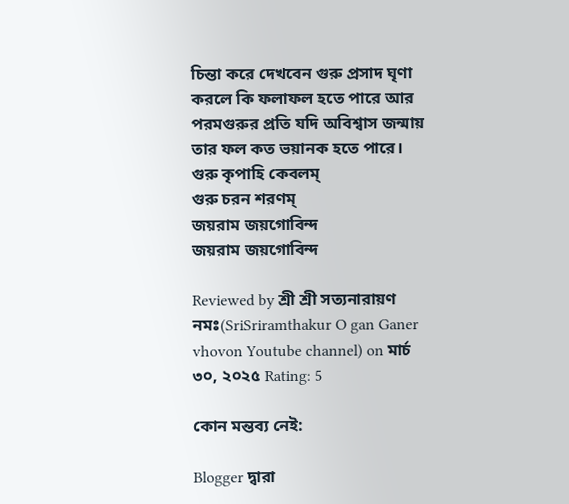চিন্তা করে দেখবেন গুরু প্রসাদ ঘৃণা করলে কি ফলাফল হতে পারে আর পরমগুরুর প্রতি যদি অবিশ্বাস জন্মায় তার ফল কত ভয়ানক হতে পারে।
গুরু কৃপাহি কেবলম্
গুরু চরন শরণম্
জয়রাম জয়গোবিন্দ
জয়রাম জয়গোবিন্দ

Reviewed by শ্রী শ্রী সত্যনারায়ণ নমঃ(SriSriramthakur O gan Ganer vhovon Youtube channel) on মার্চ ৩০, ২০২৫ Rating: 5

কোন মন্তব্য নেই:

Blogger দ্বারা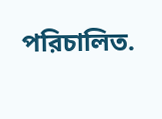পরিচালিত.